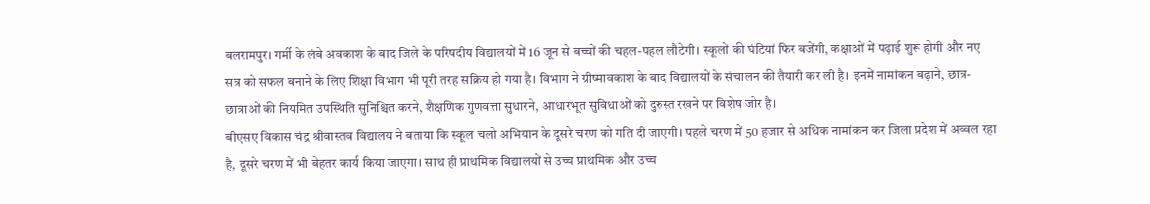बलरामपुर। गर्मी के लंबे अवकाश के बाद जिले के परिषदीय विद्यालयों में 16 जून से बच्चों की चहल-पहल लौटेगी। स्कूलों की घंटियां फिर बजेंगी, कक्षाओं में पढ़ाई शुरू होगी और नए सत्र को सफल बनाने के लिए शिक्षा विभाग भी पूरी तरह सक्रिय हो गया है। विभाग ने ग्रीष्मावकाश के बाद विद्यालयों के संचालन की तैयारी कर ली है। इनमें नामांकन बढ़ाने, छात्र-छात्राओं की नियमित उपस्थिति सुनिश्चित करने, शैक्षणिक गुणवत्ता सुधारने, आधारभूत सुविधाओं को दुरुस्त रखने पर विशेष जोर है।
बीएसए विकास चंद्र श्रीवास्तव विद्यालय ने बताया कि स्कूल चलो अभियान के दूसरे चरण को गति दी जाएगी। पहले चरण में 50 हजार से अधिक नामांकन कर जिला प्रदेश में अव्वल रहा है, दूसरे चरण में भी बेहतर कार्य किया जाएगा। साथ ही प्राथमिक विद्यालयों से उच्च प्राथमिक और उच्च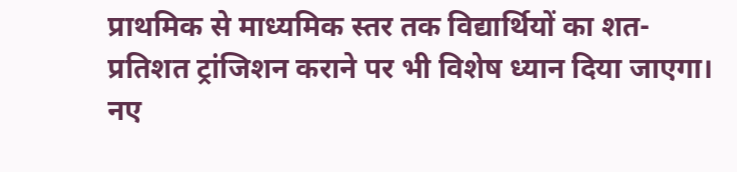प्राथमिक से माध्यमिक स्तर तक विद्यार्थियों का शत-प्रतिशत ट्रांजिशन कराने पर भी विशेष ध्यान दिया जाएगा। नए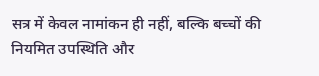सत्र में केवल नामांकन ही नहीं, बल्कि बच्चों की नियमित उपस्थिति और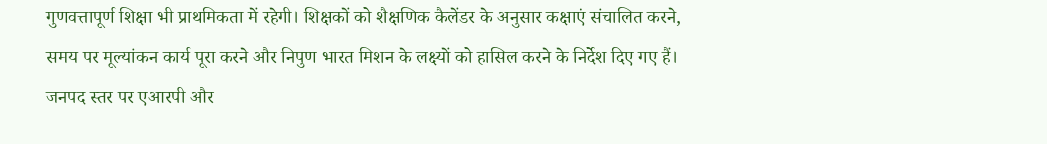गुणवत्तापूर्ण शिक्षा भी प्राथमिकता में रहेगी। शिक्षकों को शैक्षणिक कैलेंडर के अनुसार कक्षाएं संचालित करने, समय पर मूल्यांकन कार्य पूरा करने और निपुण भारत मिशन के लक्ष्यों को हासिल करने के निर्देश दिए गए हैं। जनपद स्तर पर एआरपी और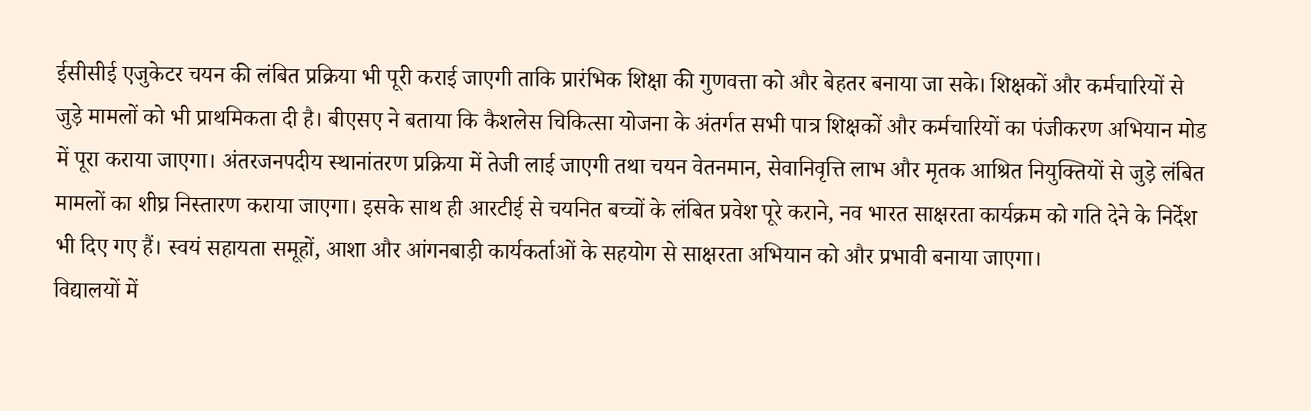ईसीसीई एजुकेटर चयन की लंबित प्रक्रिया भी पूरी कराई जाएगी ताकि प्रारंभिक शिक्षा की गुणवत्ता को और बेहतर बनाया जा सके। शिक्षकों और कर्मचारियों से जुड़े मामलों को भी प्राथमिकता दी है। बीएसए ने बताया कि कैशलेस चिकित्सा योजना के अंतर्गत सभी पात्र शिक्षकों और कर्मचारियों का पंजीकरण अभियान मोड में पूरा कराया जाएगा। अंतरजनपदीय स्थानांतरण प्रक्रिया में तेजी लाई जाएगी तथा चयन वेतनमान, सेवानिवृत्ति लाभ और मृतक आश्रित नियुक्तियों से जुड़े लंबित मामलों का शीघ्र निस्तारण कराया जाएगा। इसके साथ ही आरटीई से चयनित बच्चों के लंबित प्रवेश पूरे कराने, नव भारत साक्षरता कार्यक्रम को गति देने के निर्देश भी दिए गए हैं। स्वयं सहायता समूहों, आशा और आंगनबाड़ी कार्यकर्ताओं के सहयोग से साक्षरता अभियान को और प्रभावी बनाया जाएगा।
विद्यालयों में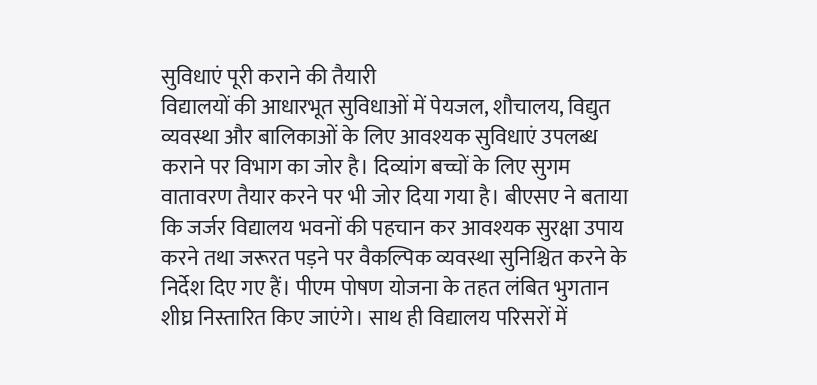सुविधाएं पूरी कराने की तैयारी
विद्यालयों की आधारभूत सुविधाओं में पेयजल, शौचालय, विद्युत व्यवस्था और बालिकाओं के लिए आवश्यक सुविधाएं उपलब्ध कराने पर विभाग का जोर है। दिव्यांग बच्चों के लिए सुगम वातावरण तैयार करने पर भी जोर दिया गया है। बीएसए ने बताया कि जर्जर विद्यालय भवनों की पहचान कर आवश्यक सुरक्षा उपाय करने तथा जरूरत पड़ने पर वैकल्पिक व्यवस्था सुनिश्चित करने के निर्देश दिए गए हैं। पीएम पोषण योजना के तहत लंबित भुगतान शीघ्र निस्तारित किए जाएंगे। साथ ही विद्यालय परिसरों में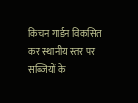किचन गार्डन विकसित कर स्थानीय स्तर पर सब्जियों के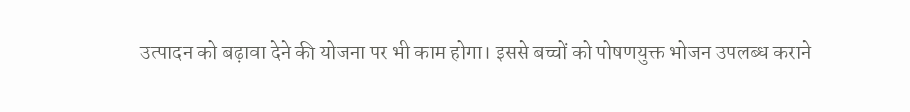उत्पादन को बढ़ावा देने की योजना पर भी काम होगा। इससे बच्चों को पोषणयुक्त भोजन उपलब्ध कराने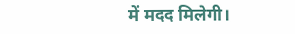में मदद मिलेगी।